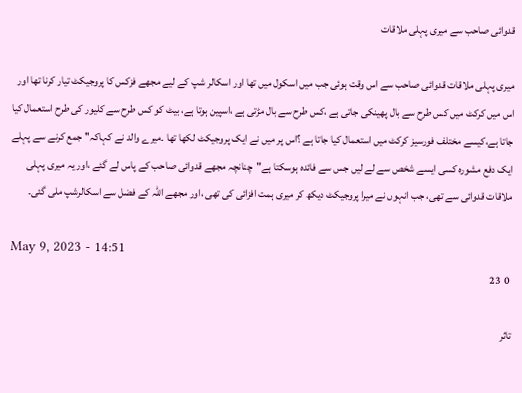قدوائی صاحب سے میری پہلی ملاقات

میری پہلی ملاقات قدوائی صاحب سے اس وقت ہوئی جب میں اسکول میں تھا اور اسکالر شپ کے لیے مجھے فزکس کا پروجیکٹ تیار کرنا تھا اور اس میں کرکٹ میں کس طرح سے بال پھینکی جاتی ہے ،کس طرح سے بال مڑتی ہے ،اسپین ہوتا ہے، بیٹ کو کس طرح سے کلیور کی طرح استعمال کیا جاتا ہے،کیسے مختلف فورسیز کرکٹ میں استعمال کیا جاتا ہے ؟اس پر میں نے ایک پروجیکٹ لکھا تھا ۔میرے والد نے کہاکہ'' جمع کرنے سے پہلے ایک دفع مشورہ کسی ایسے شخص سے لے لیں جس سے فائدہ ہوسکتا ہے"چنانچہ مجھے قدوائی صاحب کے پاس لے گئے ،اور یہ میری پہلی ملاقات قدوائی سے تھی، جب انہوں نے میرا پروجیکٹ دیکھ کر میری ہمت افزائی کی تھی ،اور مجھے اللہ کے فضل سے اسکالرشپ ملی گئی۔

May 9, 2023 - 14:51
 0  23

تاثر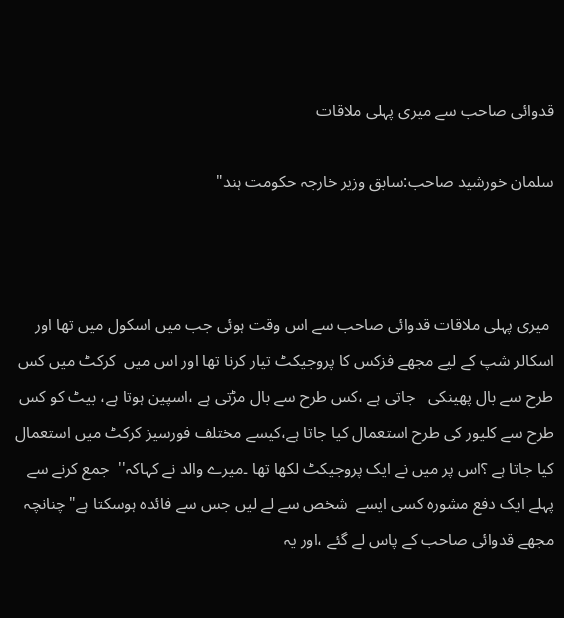قدوائی صاحب سے میری پہلی ملاقات

سلمان خورشید صاحب:سابق وزیر خارجہ حکومت ہند"



 میری پہلی ملاقات قدوائی صاحب سے اس وقت ہوئی جب میں اسکول میں تھا اور اسکالر شپ کے لیے مجھے فزکس کا پروجیکٹ تیار کرنا تھا اور اس میں  کرکٹ میں کس طرح سے بال پھینکی   جاتی ہے ،کس طرح سے بال مڑتی ہے ،اسپین ہوتا ہے، بیٹ کو کس طرح سے کلیور کی طرح استعمال کیا جاتا ہے،کیسے مختلف فورسیز کرکٹ میں استعمال کیا جاتا ہے ؟اس پر میں نے ایک پروجیکٹ لکھا تھا ۔میرے والد نے کہاکہ''  جمع کرنے سے پہلے ایک دفع مشورہ کسی ایسے  شخص سے لے لیں جس سے فائدہ ہوسکتا ہے"چنانچہ مجھے قدوائی صاحب کے پاس لے گئے ،اور یہ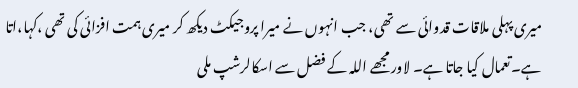میری پہلی ملاقات قدوائی سے تھی، جب انہوں نے میرا پروجیکٹ دیکھ کر میری ہمت افزائی کی تھی ،کہا،اتا ہے۔تعمال کیا جاتا ہے۔ لاور مجھے اللہ کے فضل سے اسکالرشپ ملی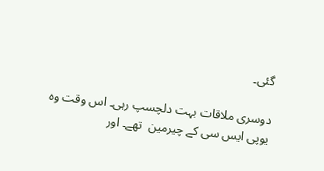گئی۔

دوسری ملاقات بہت دلچسپ رہی۔ اس وقت وہ یوپی ایس سی کے چیرمین  تھے۔ اور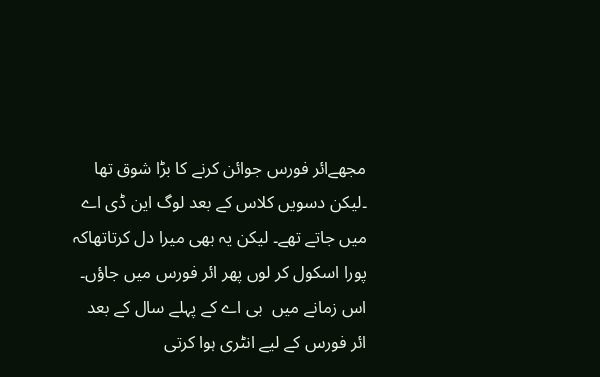مجھےائر فورس جوائن کرنے کا بڑا شوق تھا  ۔لیکن دسویں کلاس کے بعد لوگ این ڈی اے میں جاتے تھے۔ لیکن یہ بھی میرا دل کرتاتھاکہ پورا اسکول کر لوں پھر ائر فورس میں جاؤں۔ اس زمانے میں  بی اے کے پہلے سال کے بعد ائر فورس کے لیے انٹری ہوا کرتی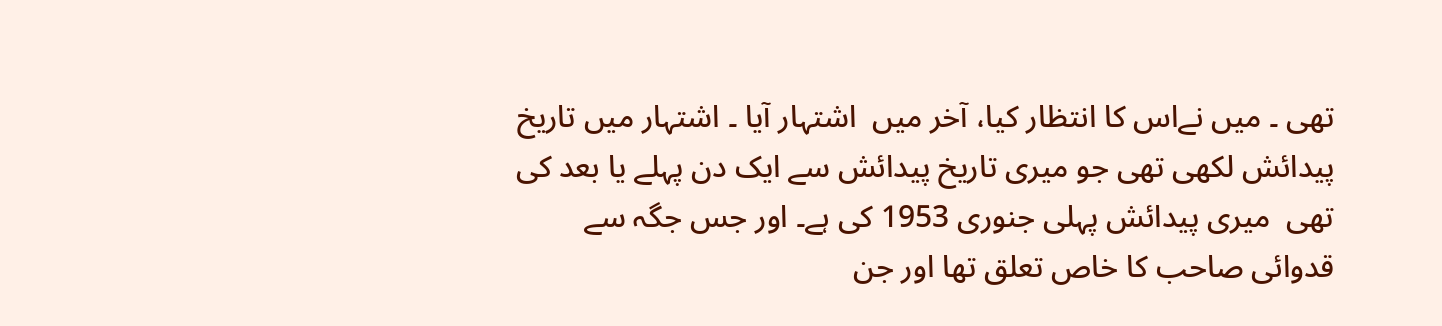تھی ۔ میں نےاس کا انتظار کیا، آخر میں  اشتہار آیا ۔ اشتہار میں تاریخ پیدائش لکھی تھی جو میری تاریخ پیدائش سے ایک دن پہلے یا بعد کی تھی  میری پیدائش پہلی جنوری 1953 کی ہے۔ اور جس جگہ سے  قدوائی صاحب کا خاص تعلق تھا اور جن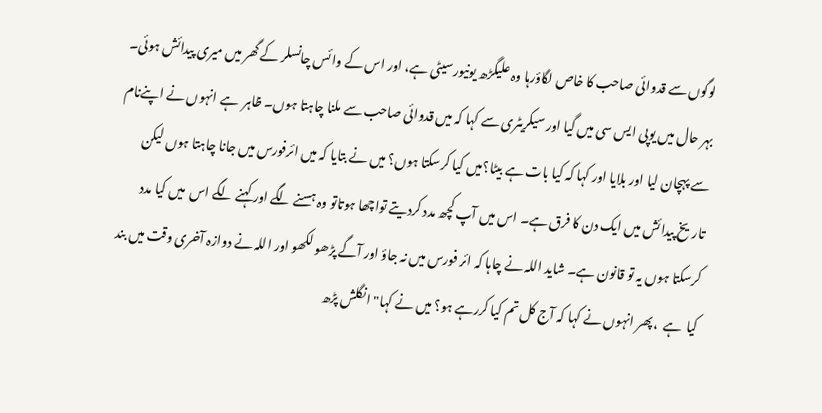لوگوں سے قدوائی صاحب کا خاص لگاؤرہا وہ علیگڑھ یونیورسیٹی ہے، اور اس کے وائس چانسلر کے گھر میں میری پیدائش ہوئی۔ بہر حال میں یوپی ایس سی میں گیا اور سیکریٹری سے کہا کہ میں قدوائی صاحب سے ملنا چاہتا ہوں۔ ظاہر  ہے انہوں نے اپنےنام سے پہچان لیا اور بلایا اور کہا کہ کیا بات ہے بیٹا؟میں کیا کرسکتا ہوں؟ میں نے بتایا کہ میں ائرفورس میں جانا چاہتا ہوں لیکن تاریخ پیدائش میں ایک دن کا فرق ہے۔ اس میں آپ کچھ مدد کردیتے تواچھا ہوتاتو وہ ہسنے لگے اور کہنے لگے اس  میں کیا مدد کرسکتا ہوں یہ تو قانون ہے۔ شاید اللہ نے چاہا کہ ائر فورس میں نہ جاؤ اور آگے پڑھو لکھو اور اللہ نے دوازہ آخری وقت میں بند کیا  ہے  ،پھر انہوں نے کہا کہ آج کل تم کیا کررہے ہو؟ میں نے کہا"انگلش پڑھ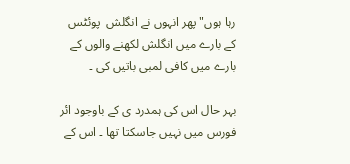رہا ہوں" پھر انہوں نے انگلش  پوئٹس کے بارے میں انگلش لکھنے والوں کے بارے میں کافی لمبی باتیں کی ۔

بہر حال اس کی ہمدرد ی کے باوجود ائر فورس میں نہیں جاسکتا تھا ۔ اس کے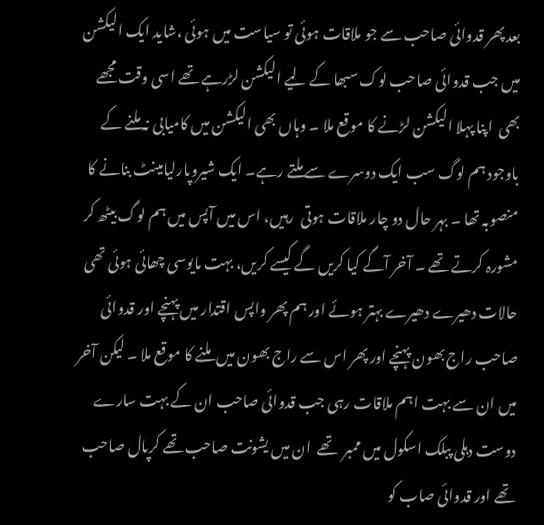بعد پھر قدوائی صاحب سے جو ملاقات ہوئی تو سیاست میں ہوئی ،شاید ایک الیکشن میں جب قدوائی صاحب لوک سبھا کے لیے الیکشن لڑرہے تھے اسی وقت مجھے بھی  اپنا پہلا الیکشن لڑنے کا موقع ملا ۔ وہاں بھی الیکشن میں کامیابی نہ ملنے کے باوجود ہم لوگ سب ایک دوسرے سے ملتے رہے۔ ایک شیروپارلیامینٹ بنانے کا منصوبہ تھا ۔ بہر حال دو چار ملاقات ہوتی  رہیں، اس میں آپس میں ہم لوگ بیٹھ کر مشورہ کرتے تھے ۔ آخر آگے کیا کریں گے کیسے کریں، بہت مایوسی چھائی ہوئی تھی حالات دھیرے دھیرے بہتر ہوئے اور ہم پھر واپس اقتدار میں پہنچے اور قدوائی صاحب راج بھون پہنچے اور پھر اس سے راج بھون میں  ملنے کا موقع ملا ۔ لیکن آخر میں ان سے بہت اہم ملاقات رہی جب قدوائی صاحب ان کے بہت سارے دوست دہلی پبلک اسکول میں ممبر  تھے  ان میں یشونت صاحب تھے کرپال صاحب تھے اور قدوائی صاب کو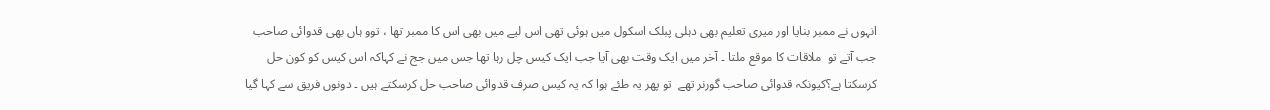انہوں نے ممبر بنایا اور میری تعلیم بھی دہلی پبلک اسکول میں ہوئی تھی اس لیے میں بھی اس کا ممبر تھا ، توو ہاں بھی قدوائی صاحب جب آتے تو  ملاقات کا موقع ملتا ۔ آخر میں ایک وقت بھی آیا جب ایک کیس چل رہا تھا جس میں جج نے کہاکہ اس کیس کو کون حل کرسکتا ہے؟کیونکہ قدوائی صاحب گورنر تھے  تو پھر یہ طئے ہوا کہ یہ کیس صرف قدوائی صاحب حل کرسکتے ہیں ۔ دونوں فریق سے کہا گیا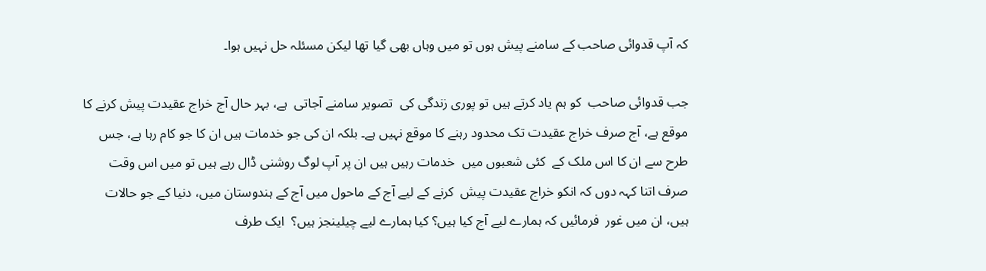کہ آپ قدوائی صاحب کے سامنے پیش ہوں تو میں وہاں بھی گیا تھا لیکن مسئلہ حل نہیں ہوا۔

جب قدوائی صاحب  کو ہم یاد کرتے ہیں تو پوری زندگی کی  تصویر سامنے آجاتی  ہے، بہر حال آج خراج عقیدت پیش کرنے کا موقع ہے، آج صرف خراج عقیدت تک محدود رہنے کا موقع نہیں ہے۔ بلکہ ان کی جو خدمات ہیں ان کا جو کام رہا ہے، جس طرح سے ان کا اس ملک کے  کئی شعبوں میں  خدمات رہیں ہیں ان پر آپ لوگ روشنی ڈال رہے ہیں تو میں اس وقت صرف اتنا کہہ دوں کہ انکو خراج عقیدت پیش  کرنے کے لیے آج کے ماحول میں آج کے ہندوستان میں، دنیا کے جو حالات ہیں، ان میں غور  فرمائیں کہ ہمارے لیے آج کیا ہیں؟ کیا ہمارے لیے چیلینجز ہیں؟  ایک طرف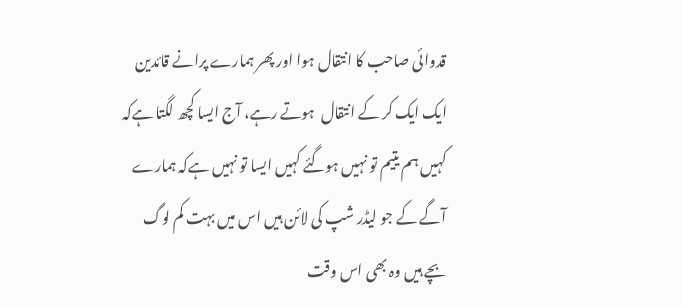قدوائی صاحب کا انتقال ہوا اور پھر ہمارے پرانے قائدین ایک ایک کر کے انتقال  ہوتے رہے، آج ایسا کچھ لگتا ہےکہ  کہیں ہم یتیم تو نہیں ہوگئے کہیں ایسا تو نہیں ہےکہ ہمارے آگے کے جو لیڈر شپ کی لائن ہیں اس میں بہت کم لوگ بچے ہیں وہ بھی اس وقت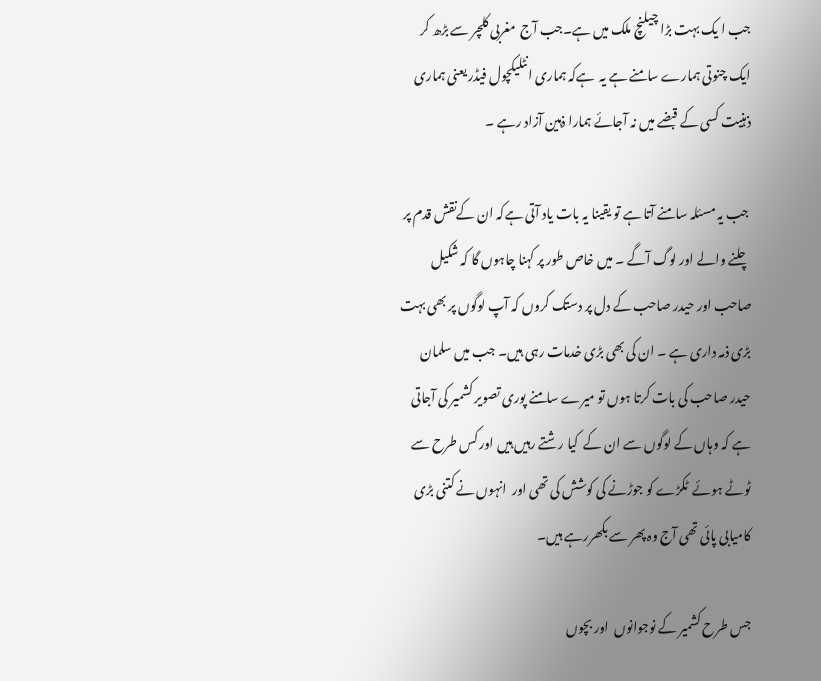جب ا یک بہت بڑا چیلنچ ملک میں ہے۔جب آج  مغربی کلچر سے بڑھ کر ایک چنوتی ہمارے سامنے ہے یہ  ہےکہ ہماری انٹلیکچول فیڈر یعنی ہماری ذہنیت کسی کے قبضے میں نہ آجائے ہمارا ذہین آزاد رہے ۔

 جب یہ مسئلہ سامنے آتا ہے تو یقینا یہ بات یاد آتی ہےکہ ان کےنقش قدم پر چلنے والے اور لوگ آگے ۔ میں خاص طور پر کہنا چاہوں گا کہ شکیل صاحب اور حیدر صاحب کے دل پر دستک کروں کہ آپ لوگوں پر بھی بہت بڑی ذمہ داری ہے ۔ ان کی بھی بڑی خدمات رہی ہیں۔ جب میں سلمان حیدر صاحب کی بات کرتا ہوں تو میرے سامنے پوری تصویر کشمیر کی آجاتی ہے کہ وہاں کے لوگوں سے ان کے  کیا رشتے رہیں ہیں اور کس طرح سے ٹوٹے ہوئے  ٹکڑے کو جوڑنے کی کوشش کی تھی اور  انہوں نے کتنی بڑی کامیابی پائی تھی آج وہ پھر سے بکھررہے ہیں۔

جس طرح کشمیر کے نوجوانوں  اور بچوں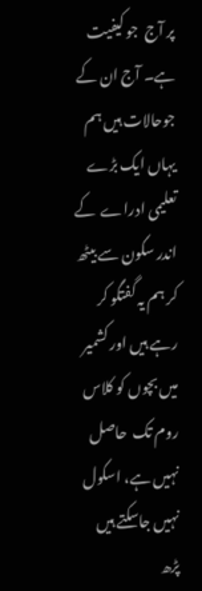پر آج  جو کیفیت ہے۔ آج ان کے جوحالات ہیں ہم یہاں ایک بڑے تعلیمی ادراے  کے اندر سکون سے بیٹھ کر ہم یہ گفتگو کر رہے ہیں اور کشمیر میں بچوں کو کلاس روم تک  حاصل نہیں ہے، اسکول نہیں جاسکتے ہیں پڑھ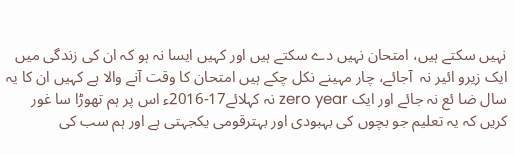نہیں سکتے ہیں، امتحان نہیں دے سکتے ہیں اور کہیں ایسا نہ ہو کہ ان کی زندگی میں ایک زیرو ائیر نہ  آجائے، چار مہینے نکل چکے ہیں امتحان کا وقت آنے والا ہے کہیں ان کا یہ سال ضا ئع نہ جائے اور ایک zero year نہ کہلائے17-2016ء اس پر ہم تھوڑا سا غور کریں کہ یہ تعلیم جو بچوں کی بہبودی اور بہترقومی یکجہتی ہے اور ہم سب کی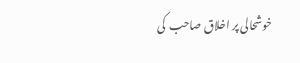خوشحالی پر اخلاق صاحب  کی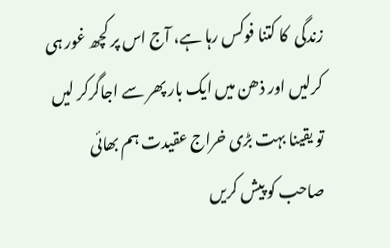زندگی  کا کتنا فوکس رہا ہے، آج اس پر کچھ غور ہی کرلیں اور ذھن میں ایک بار پھر سے اجاگرکر لیں تو یقینا بہت بڑی خراج عقیدت ہم بھائی صاحب کو پیش کریں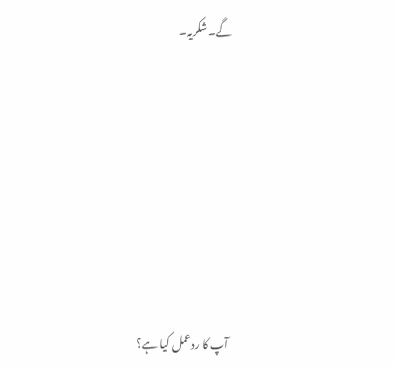گے۔شکریہ۔









آپ کا ردعمل کیا ہے؟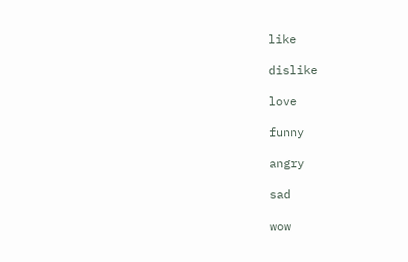like

dislike

love

funny

angry

sad

wow